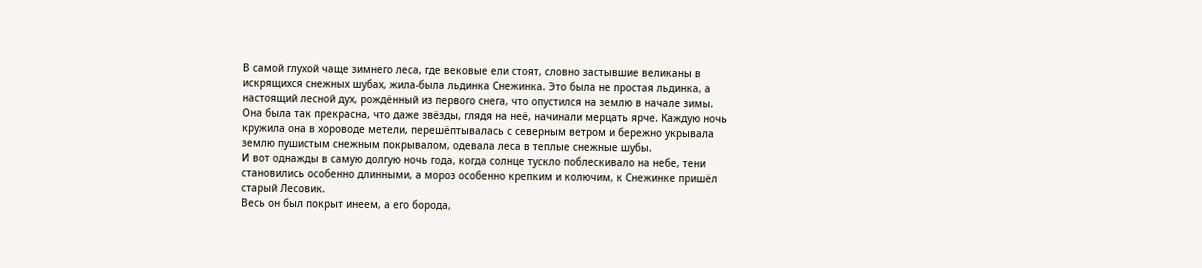В самой глухой чаще зимнего леса, где вековые ели стоят, словно застывшие великаны в искрящихся снежных шубах, жила-была льдинка Снежинка. Это была не простая льдинка, а настоящий лесной дух, рождённый из первого снега, что опустился на землю в начале зимы.
Она была так прекрасна, что даже звёзды, глядя на неё, начинали мерцать ярче. Каждую ночь кружила она в хороводе метели, перешёптывалась с северным ветром и бережно укрывала землю пушистым снежным покрывалом, одевала леса в теплые снежные шубы.
И вот однажды в самую долгую ночь года, когда солнце тускло поблескивало на небе, тени становились особенно длинными, а мороз особенно крепким и колючим, к Снежинке пришёл старый Лесовик.
Весь он был покрыт инеем, а его борода,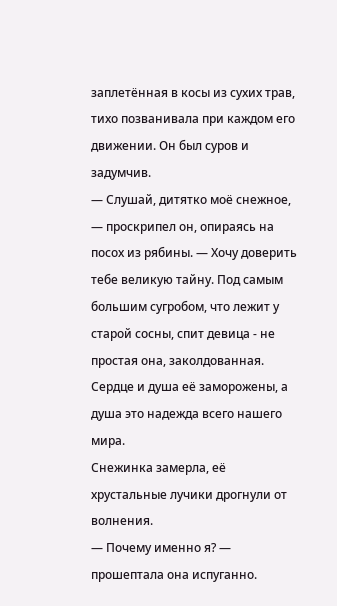заплетённая в косы из сухих трав, тихо позванивала при каждом его движении. Он был суров и задумчив.
— Слушай, дитятко моё снежное, — проскрипел он, опираясь на посох из рябины. — Хочу доверить тебе великую тайну. Под самым большим сугробом, что лежит у старой сосны, спит девица - не простая она, заколдованная. Сердце и душа её заморожены, а душа это надежда всего нашего мира.
Снежинка замерла, её хрустальные лучики дрогнули от волнения.
— Почему именно я? — прошептала она испуганно.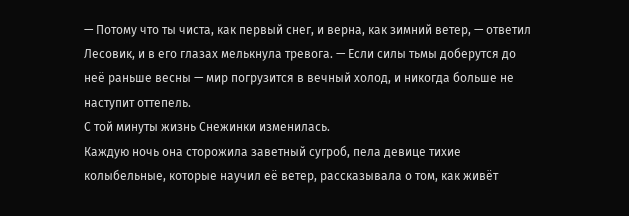— Потому что ты чиста, как первый снег, и верна, как зимний ветер, — ответил Лесовик, и в его глазах мелькнула тревога. — Если силы тьмы доберутся до неё раньше весны — мир погрузится в вечный холод, и никогда больше не наступит оттепель.
С той минуты жизнь Снежинки изменилась.
Каждую ночь она сторожила заветный сугроб, пела девице тихие колыбельные, которые научил её ветер, рассказывала о том, как живёт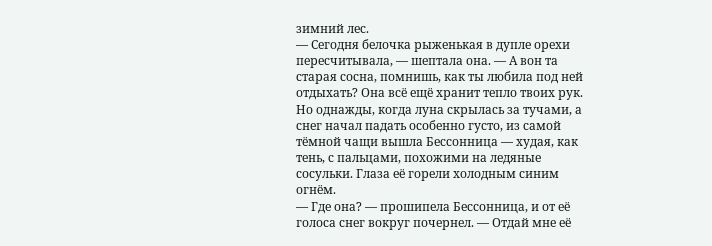зимний лес.
— Сегодня белочка рыженькая в дупле орехи пересчитывала, — шептала она. — А вон та старая сосна, помнишь, как ты любила под ней отдыхать? Она всё ещё хранит тепло твоих рук.
Но однажды, когда луна скрылась за тучами, а снег начал падать особенно густо, из самой тёмной чащи вышла Бессонница — худая, как тень, с пальцами, похожими на ледяные сосульки. Глаза её горели холодным синим огнём.
— Где она? — прошипела Бессонница, и от её голоса снег вокруг почернел. — Отдай мне её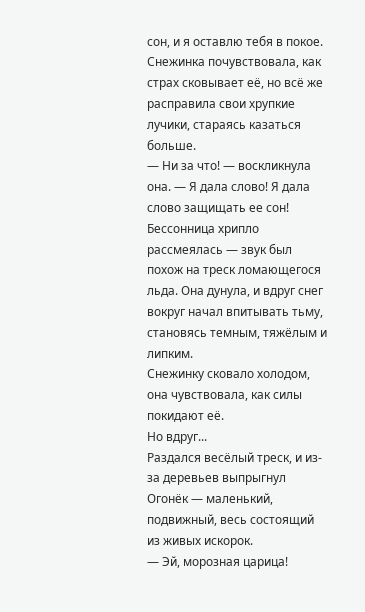сон, и я оставлю тебя в покое.
Снежинка почувствовала, как страх сковывает её, но всё же расправила свои хрупкие лучики, стараясь казаться больше.
— Ни за что! — воскликнула она. — Я дала слово! Я дала слово защищать ее сон!
Бессонница хрипло рассмеялась — звук был похож на треск ломающегося льда. Она дунула, и вдруг снег вокруг начал впитывать тьму, становясь темным, тяжёлым и липким.
Снежинку сковало холодом, она чувствовала, как силы покидают её.
Но вдруг...
Раздался весёлый треск, и из-за деревьев выпрыгнул Огонёк — маленький, подвижный, весь состоящий из живых искорок.
— Эй, морозная царица!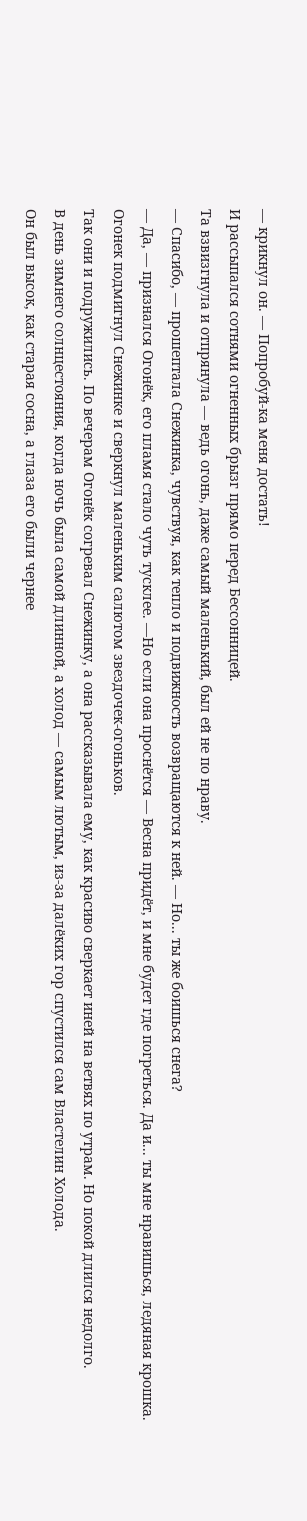— крикнул он. — Попробуй-ка меня достать!
И рассыпался сотнями огненных брызг прямо перед Бессонницей.
Та взвизгнула и отпрянула — ведь огонь, даже самый маленький, был ей не по нраву.
— Спасибо, — прошептала Снежинка, чувствуя, как тепло и подвижность возвращаются к ней. — Но... ты же боишься снега?
— Да, — признался Огонёк, его пламя стало чуть тусклее. —Но если она проснётся — Весна придёт, и мне будет где погреться. Да и... ты мне нравишься, ледяная крошка.
Огонек подмигнул Снежинке и сверкнул маленьким салютом звездочек-огоньков.
Так они и подружились. По вечерам Огонёк согревал Снежинку, а она рассказывала ему, как красиво сверкает иней на ветвях по утрам. Но покой длился недолго.
В день зимнего солнцестояния, когда ночь была самой длинной, а холод — самым лютым, из-за далёких гор спустился сам Властелин Холода.
Он был высок, как старая сосна, а глаза его были чернее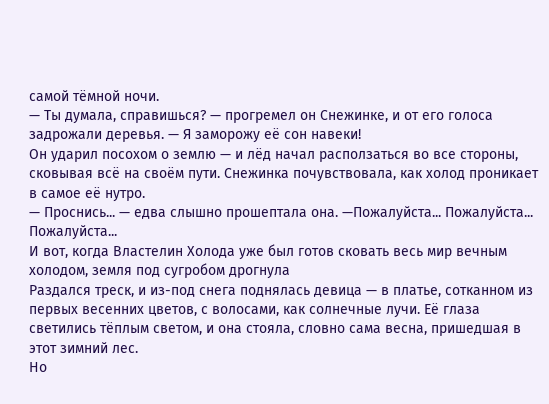самой тёмной ночи.
— Ты думала, справишься? — прогремел он Снежинке, и от его голоса задрожали деревья. — Я заморожу её сон навеки!
Он ударил посохом о землю — и лёд начал расползаться во все стороны, сковывая всё на своём пути. Снежинка почувствовала, как холод проникает в самое её нутро.
— Проснись... — едва слышно прошептала она. —Пожалуйста... Пожалуйста... Пожалуйста...
И вот, когда Властелин Холода уже был готов сковать весь мир вечным холодом, земля под сугробом дрогнула
Раздался треск, и из-под снега поднялась девица — в платье, сотканном из первых весенних цветов, с волосами, как солнечные лучи. Её глаза светились тёплым светом, и она стояла, словно сама весна, пришедшая в этот зимний лес.
Но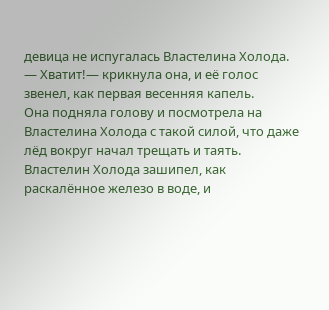девица не испугалась Властелина Холода.
— Хватит!— крикнула она, и её голос звенел, как первая весенняя капель.
Она подняла голову и посмотрела на Властелина Холода с такой силой, что даже лёд вокруг начал трещать и таять.
Властелин Холода зашипел, как раскалённое железо в воде, и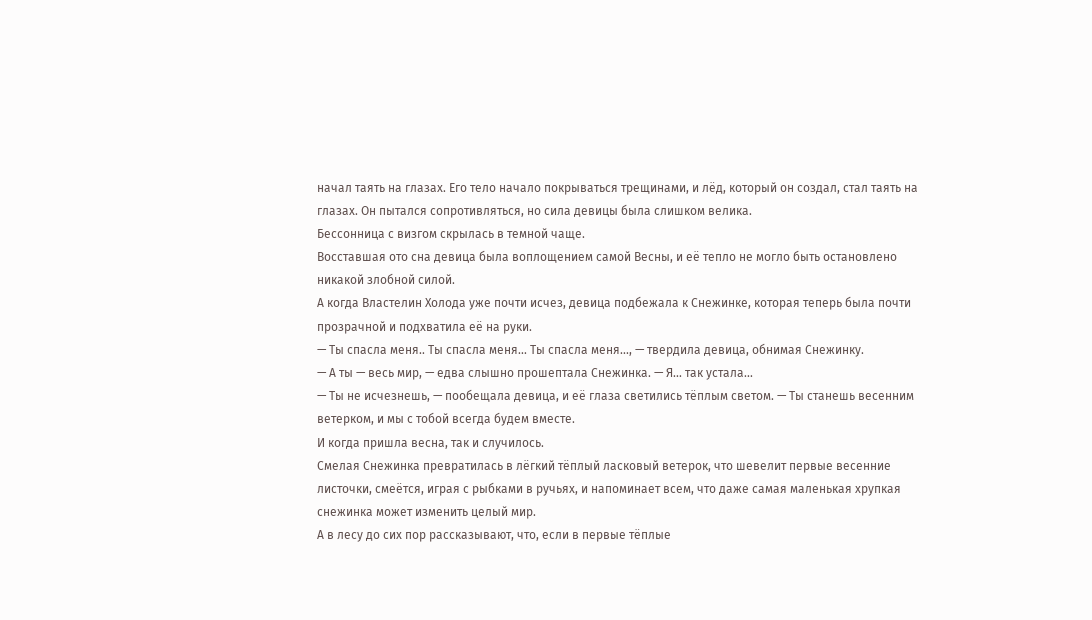начал таять на глазах. Его тело начало покрываться трещинами, и лёд, который он создал, стал таять на глазах. Он пытался сопротивляться, но сила девицы была слишком велика.
Бессонница с визгом скрылась в темной чаще.
Восставшая ото сна девица была воплощением самой Весны, и её тепло не могло быть остановлено никакой злобной силой.
А когда Властелин Холода уже почти исчез, девица подбежала к Снежинке, которая теперь была почти прозрачной и подхватила её на руки.
— Ты спасла меня.. Ты спасла меня... Ты спасла меня..., — твердила девица, обнимая Снежинку.
— А ты — весь мир, — едва слышно прошептала Снежинка. — Я... так устала...
— Ты не исчезнешь, — пообещала девица, и её глаза светились тёплым светом. — Ты станешь весенним ветерком, и мы с тобой всегда будем вместе.
И когда пришла весна, так и случилось.
Смелая Снежинка превратилась в лёгкий тёплый ласковый ветерок, что шевелит первые весенние листочки, смеётся, играя с рыбками в ручьях, и напоминает всем, что даже самая маленькая хрупкая снежинка может изменить целый мир.
А в лесу до сих пор рассказывают, что, если в первые тёплые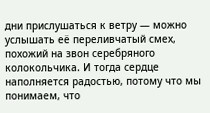дни прислушаться к ветру — можно услышать её переливчатый смех, похожий на звон серебряного колокольчика. И тогда сердце наполняется радостью, потому что мы понимаем, что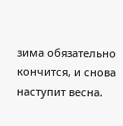зима обязательно кончится, и снова наступит весна.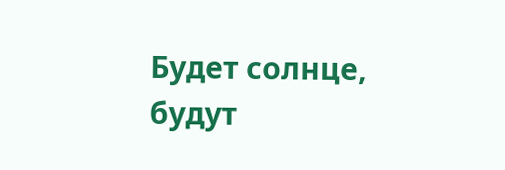Будет солнце, будут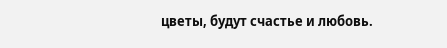цветы, будут счастье и любовь.